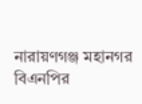নারায়ণগঞ্জ মহানগর বিএনপির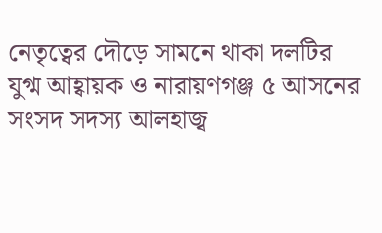নেতৃত্বের দৌড়ে সামনে থাকা দলটির যুগ্ম আহ্বায়ক ও নারায়ণগঞ্জ ৫ আসনের সংসদ সদস্য আলহাজ্ব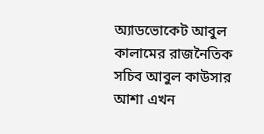অ্যাডভোকেট আবুল কালামের রাজনৈতিক সচিব আবুল কাউসার আশা এখন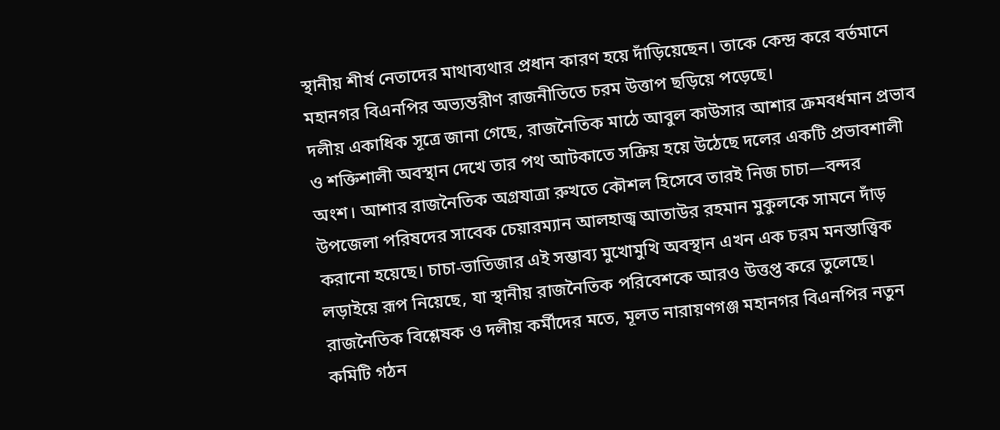স্থানীয় শীর্ষ নেতাদের মাথাব্যথার প্রধান কারণ হয়ে দাঁড়িয়েছেন। তাকে কেন্দ্র করে বর্তমানে মহানগর বিএনপির অভ্যন্তরীণ রাজনীতিতে চরম উত্তাপ ছড়িয়ে পড়েছে।
দলীয় একাধিক সূত্রে জানা গেছে, রাজনৈতিক মাঠে আবুল কাউসার আশার ক্রমবর্ধমান প্রভাব ও শক্তিশালী অবস্থান দেখে তার পথ আটকাতে সক্রিয় হয়ে উঠেছে দলের একটি প্রভাবশালী অংশ। আশার রাজনৈতিক অগ্রযাত্রা রুখতে কৌশল হিসেবে তারই নিজ চাচা—বন্দর উপজেলা পরিষদের সাবেক চেয়ারম্যান আলহাজ্ব আতাউর রহমান মুকুলকে সামনে দাঁড় করানো হয়েছে। চাচা-ভাতিজার এই সম্ভাব্য মুখোমুখি অবস্থান এখন এক চরম মনস্তাত্ত্বিক লড়াইয়ে রূপ নিয়েছে, যা স্থানীয় রাজনৈতিক পরিবেশকে আরও উত্তপ্ত করে তুলেছে।
রাজনৈতিক বিশ্লেষক ও দলীয় কর্মীদের মতে, মূলত নারায়ণগঞ্জ মহানগর বিএনপির নতুন কমিটি গঠন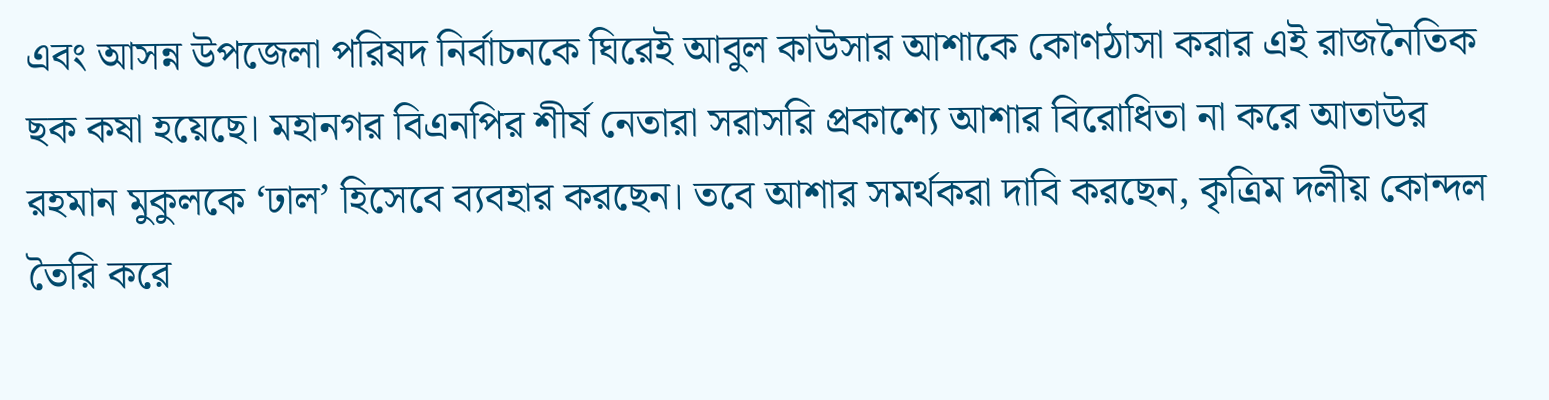এবং আসন্ন উপজেলা পরিষদ নির্বাচনকে ঘিরেই আবুল কাউসার আশাকে কোণঠাসা করার এই রাজনৈতিক ছক কষা হয়েছে। মহানগর বিএনপির শীর্ষ নেতারা সরাসরি প্রকাশ্যে আশার বিরোধিতা না করে আতাউর রহমান মুকুলকে ‘ঢাল’ হিসেবে ব্যবহার করছেন। তবে আশার সমর্থকরা দাবি করছেন, কৃত্রিম দলীয় কোন্দল তৈরি করে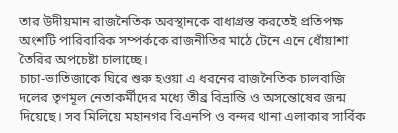তার উদীয়মান রাজনৈতিক অবস্থানকে বাধাগ্রস্ত করতেই প্রতিপক্ষ অংশটি পারিবারিক সম্পর্ককে রাজনীতির মাঠে টেনে এনে ধোঁয়াশা তৈরির অপচেষ্টা চালাচ্ছে।
চাচা-ভাতিজাকে ঘিরে শুরু হওয়া এ ধরনের রাজনৈতিক চালবাজি দলের তৃণমূল নেতাকর্মীদের মধ্যে তীব্র বিভ্রান্তি ও অসন্তোষের জন্ম দিয়েছে। সব মিলিয়ে মহানগর বিএনপি ও বন্দর থানা এলাকার সার্বিক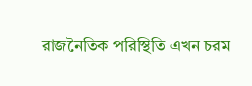রাজনৈতিক পরিস্থিতি এখন চরম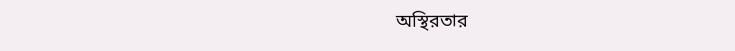অস্থিরতার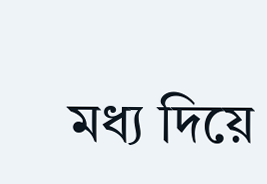মধ্য দিয়ে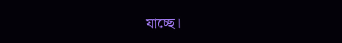যাচ্ছে।